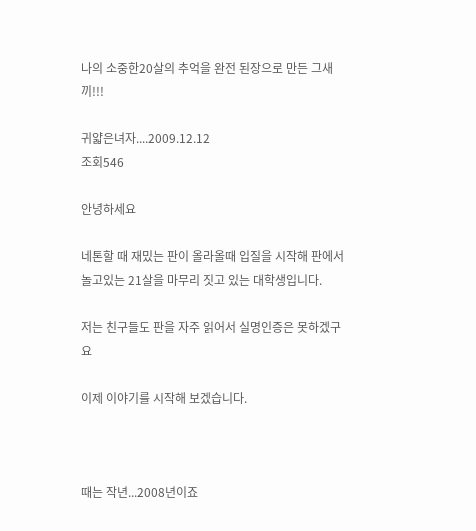나의 소중한20살의 추억을 완전 된장으로 만든 그새끼!!!

귀얇은녀자....2009.12.12
조회546

안녕하세요

네톤할 때 재밌는 판이 올라올때 입질을 시작해 판에서 놀고있는 21살을 마무리 짓고 있는 대학생입니다.

저는 친구들도 판을 자주 읽어서 실명인증은 못하겠구요

이제 이야기를 시작해 보겠습니다.



때는 작년...2008년이죠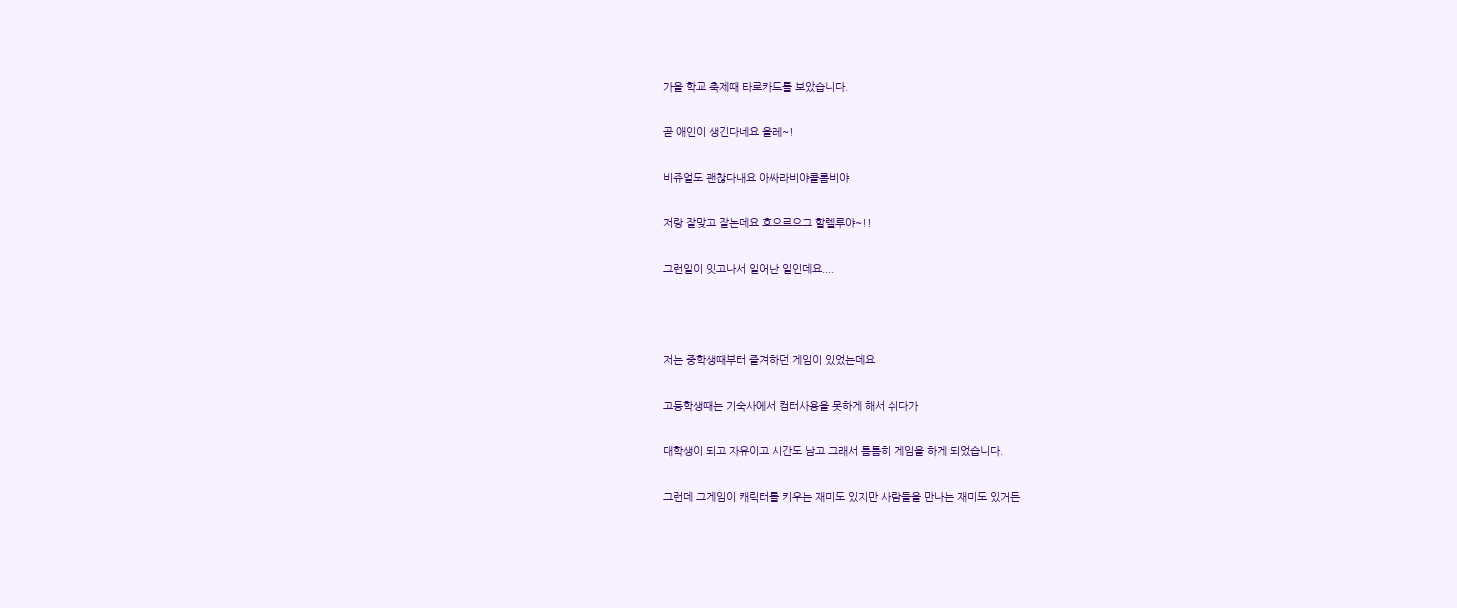가을 학교 축제때 타로카드를 보았습니다.

곧 애인이 생긴다네요 올레~!

비쥬얼도 괜찮다내요 아싸라비야콜롬비야

저랑 잘맞고 잘논데요 흐으르으그 할렐루야~!!

그런일이 잇고나서 일어난 일인데요....



저는 중학생때부터 즐겨하던 게임이 있었는데요

고등학생때는 기숙사에서 컴터사용을 못하게 해서 쉬다가

대학생이 되고 자유이고 시간도 남고 그래서 틈틈히 게임을 하게 되었습니다.

그런데 그게임이 캐릭터를 키우는 재미도 있지만 사람들을 만나는 재미도 있거든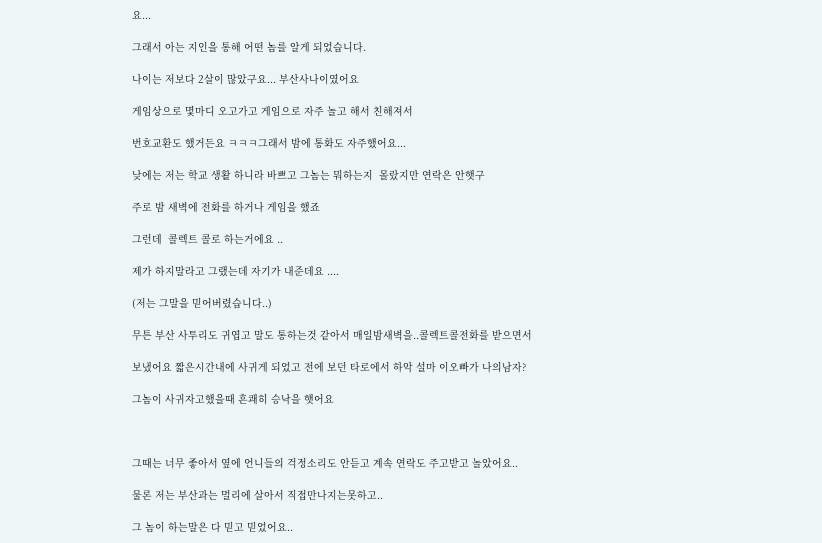요...

그래서 아는 지인을 통해 어떤 놈를 알게 되었습니다.

나이는 저보다 2살이 많았구요... 부산사나이였어요

게임상으로 몇마디 오고가고 게임으로 자주 놀고 해서 친해져서

번호교환도 했거든요 ㅋㅋㅋ그래서 밤에 통화도 자주했어요...

낮에는 저는 학교 생활 하니라 바쁘고 그놈는 뭐하는지  몰랐지만 연락은 안햇구

주로 밤 새벽에 전화를 하거나 게임을 했죠

그런데  콜렉트 콜로 하는거에요 ..

제가 하지말라고 그랬는데 자기가 내준데요 ....

(저는 그말을 믿어버렸습니다..)

무튼 부산 사투리도 귀엽고 말도 통하는것 같아서 매일밤새벽을..콜렉트콜전화를 받으면서

보냈어요 짧은시간내에 사귀게 되었고 전에 보던 타로에서 하악 설마 이오빠가 나의남자?

그놈이 사귀자고했을때 흔쾌히 승낙을 햇어요



그때는 너무 좋아서 옆에 언니들의 걱정소리도 안듣고 계속 연락도 주고받고 놀았어요..

물론 저는 부산과는 멀리에 살아서 직접만나지는못하고..

그 놈이 하는말은 다 믿고 믿었어요..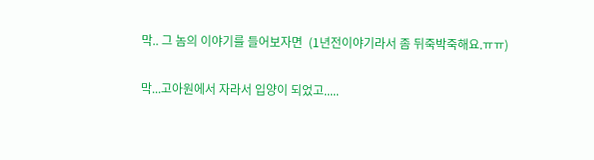막.. 그 놈의 이야기를 들어보자면  (1년전이야기라서 좀 뒤죽박죽해요.ㅠㅠ)

막...고아원에서 자라서 입양이 되었고.....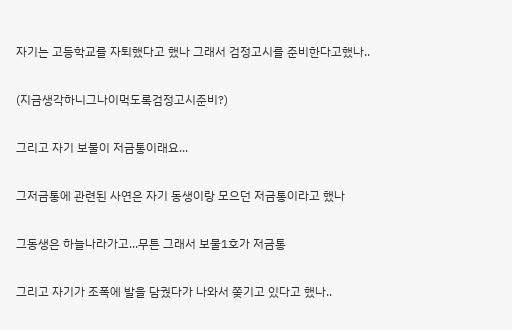자기는 고등학교를 자퇴했다고 했나 그래서 검정고시를 준비한다고했나..

(지금생각하니그나이먹도록검정고시준비?)

그리고 자기 보물이 저금통이래요...

그저금통에 관련된 사연은 자기 동생이랑 모으던 저금통이라고 했나

그동생은 하늘나라가고...무튼 그래서 보물1호가 저금통

그리고 자기가 조폭에 발을 담궜다가 나와서 쫒기고 있다고 했나..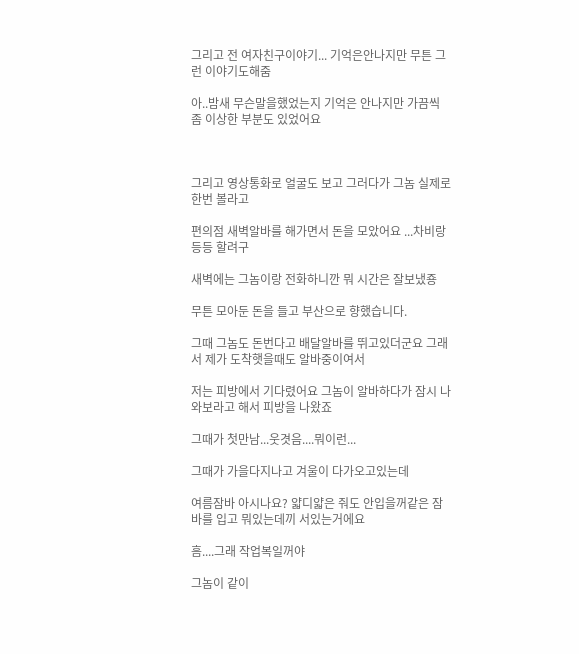그리고 전 여자친구이야기... 기억은안나지만 무튼 그런 이야기도해줌

아..밤새 무슨말을했었는지 기억은 안나지만 가끔씩 좀 이상한 부분도 있었어요



그리고 영상통화로 얼굴도 보고 그러다가 그놈 실제로 한번 볼라고

편의점 새벽알바를 해가면서 돈을 모았어요 ...차비랑 등등 할려구

새벽에는 그놈이랑 전화하니깐 뭐 시간은 잘보냈죵

무튼 모아둔 돈을 들고 부산으로 향했습니다.

그때 그놈도 돈번다고 배달알바를 뛰고있더군요 그래서 제가 도착햇을때도 알바중이여서

저는 피방에서 기다렸어요 그놈이 알바하다가 잠시 나와보라고 해서 피방을 나왔죠

그때가 첫만남...웃겻음....뭐이런...

그때가 가을다지나고 겨울이 다가오고있는데

여름잠바 아시나요? 얇디얇은 줘도 안입을꺼같은 잠바를 입고 뭐있는데끼 서있는거에요

흠....그래 작업복일꺼야

그놈이 같이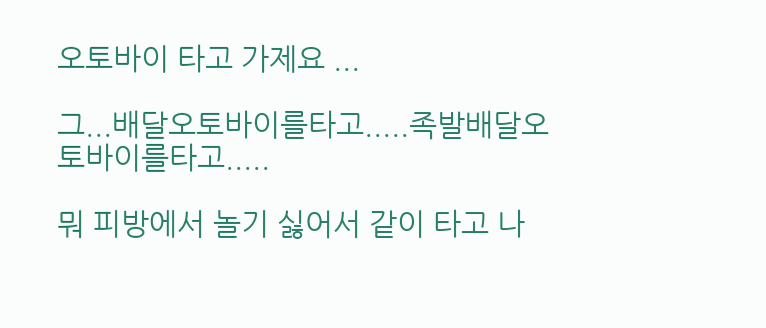오토바이 타고 가제요 ...

그...배달오토바이를타고.....족발배달오토바이를타고.....

뭐 피방에서 놀기 싫어서 같이 타고 나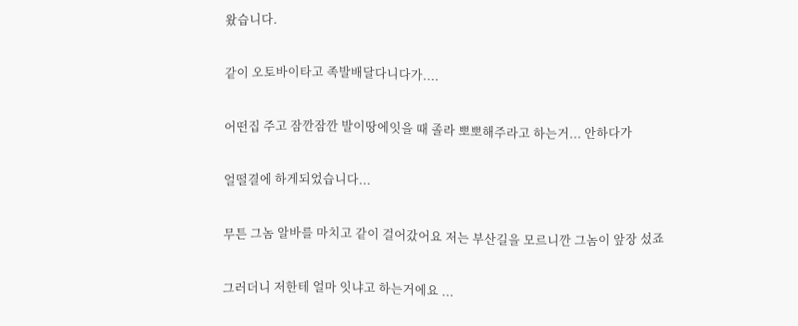왔습니다.

같이 오토바이타고 족발배달다니다가....

어떤집 주고 잠깐잠깐 발이땅에잇을 때 졸라 뽀뽀해주라고 하는거... 안하다가

얼떨결에 하게되었습니다...

무튼 그놈 알바를 마치고 같이 걸어갔어요 저는 부산길을 모르니깐 그놈이 앞장 섰죠

그러더니 저한테 얼마 잇냐고 하는거에요 ...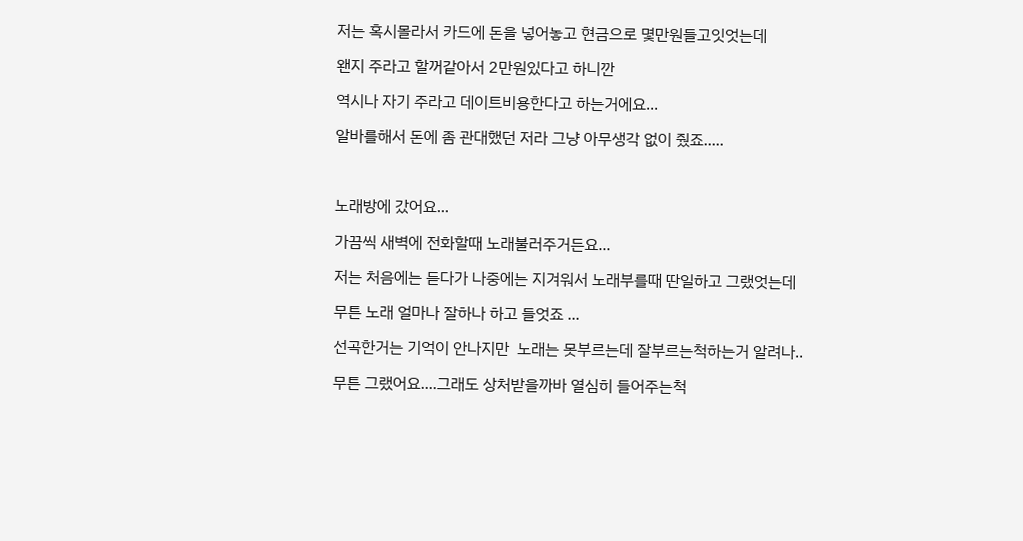저는 혹시몰라서 카드에 돈을 넣어놓고 현금으로 몇만원들고잇엇는데

왠지 주라고 할꺼같아서 2만원있다고 하니깐

역시나 자기 주라고 데이트비용한다고 하는거에요...

알바를해서 돈에 좀 관대했던 저라 그냥 아무생각 없이 줬죠.....



노래방에 갔어요...

가끔씩 새벽에 전화할때 노래불러주거든요...

저는 처음에는 듣다가 나중에는 지겨워서 노래부를때 딴일하고 그랬엇는데

무튼 노래 얼마나 잘하나 하고 들엇죠 ...

선곡한거는 기억이 안나지만  노래는 못부르는데 잘부르는척하는거 알려나..

무튼 그랬어요....그래도 상처받을까바 열심히 들어주는척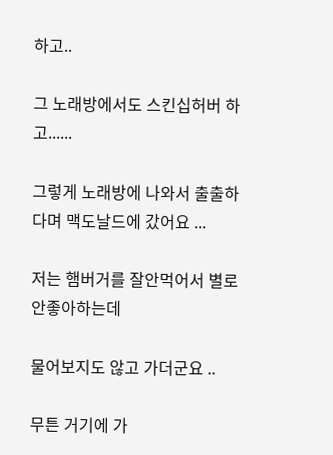하고..

그 노래방에서도 스킨십허버 하고......

그렇게 노래방에 나와서 출출하다며 맥도날드에 갔어요 ...

저는 햄버거를 잘안먹어서 별로 안좋아하는데

물어보지도 않고 가더군요 ..

무튼 거기에 가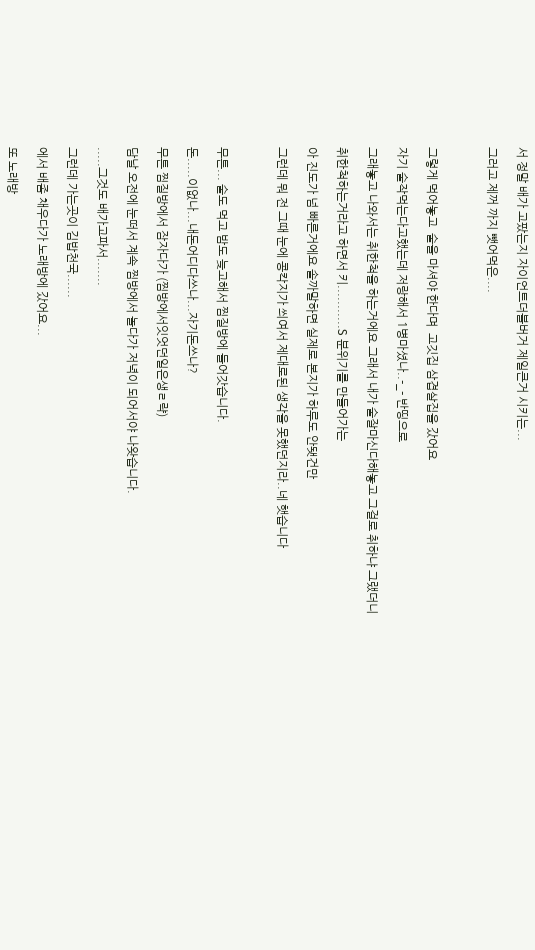서 정말 배가 고팠는지 자이언트더블버거 제일큰거 시키는...

그러고 제꺼 까지 뺏어먹은....



그렇게 먹어놓고  술을 마셔야 한다며  고깃집 삼겹살집을 갔어요

자기 술작먹는다고했는데 저랑해서 1병마셨나..-_- 반띵으로

그래놓고 나와서는 취한척을 하는거에요 그래서 내가 술잘마신다해놓고 그걸로 취하냐 그랬더니

취한척하는거라고 하면서 키...........S 분위기를 만들어가는

아 진도가 넘 빠른거에요 솔까말하면 실제로 본지가 하루도 안됏건만

그런데 뭐 전 그때 눈에 콩칵지가 씌여서 제대로된 생각을 못했던지라..네 햇습니다



무튼... 술도 먹고 밤도 늦고해서 찜질방에 들어갓습니다.

돈.....이없나...내돈어디다쓰나...자기돈쓰나?

무튼 찜질방에서 잠자다가 (찜방에서잇엇던일은생ㄹ략)

담날 오전에 눈떠서 계속 찜방에서 놀다가 저녁이 되어서야 나왓습니다.

.....그것도 배가고파서.......

그런데 가는곳이 김밥천국......

에서 배좀 채우다가 노래방에 갔어요...

또 노래방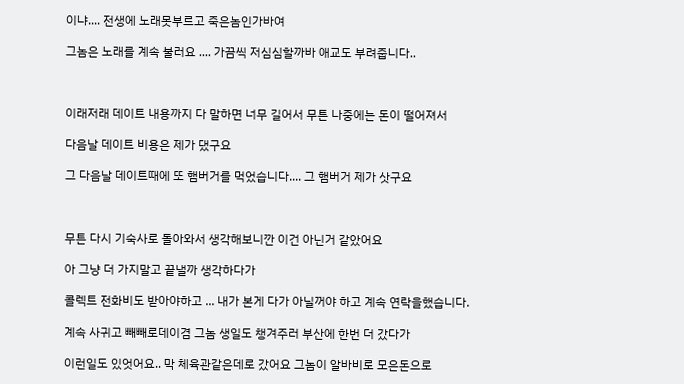이냐.... 전생에 노래못부르고 죽은놈인가바여

그놈은 노래를 계속 불러요 .... 가끔씩 저심심할까바 애교도 부려줍니다..



이래저래 데이트 내용까지 다 말하면 너무 길어서 무튼 나중에는 돈이 떨어져서

다음날 데이트 비용은 제가 댔구요

그 다음날 데이트때에 또 햄버거를 먹었습니다.... 그 햄버거 제가 삿구요



무튼 다시 기숙사로 돌아와서 생각해보니깐 이건 아닌거 같았어요

아 그냥 더 가지말고 끝낼까 생각하다가

콜렉트 전화비도 받아야하고 ... 내가 본게 다가 아닐꺼야 하고 계속 연락을했습니다.

계속 사귀고 빼빼로데이겸 그놈 생일도 챙겨주러 부산에 한번 더 갔다가

이런일도 있엇어요.. 막 체육관같은데로 갔어요 그놈이 알바비로 모은돈으로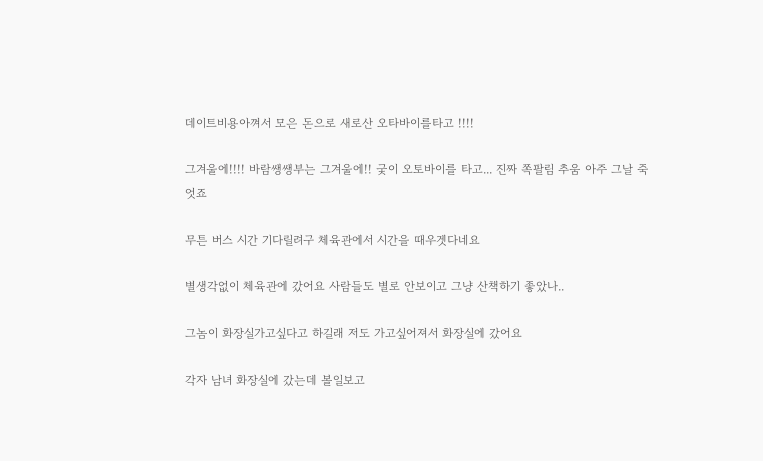데이트비용아껴서 모은 돈으로 새로산 오타바이를타고 !!!!

그겨울에!!!! 바람쌩쌩부는 그겨울에!! 궂이 오토바이를 타고... 진짜 쪽팔림 추움 아주 그날 죽엇죠

무튼 버스 시간 기다릴려구 체육관에서 시간을 때우겟다네요

별생각없이 체육관에 갔어요 사람들도 별로 안보이고 그냥 산책하기 좋았나..

그놈이 화장실가고싶다고 하길래 저도 가고싶어져서 화장실에 갔어요

각자 남녀 화장실에 갔는데 볼일보고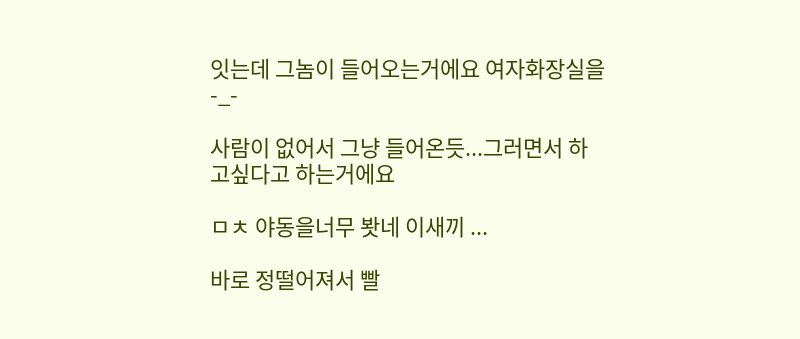잇는데 그놈이 들어오는거에요 여자화장실을-_-

사람이 없어서 그냥 들어온듯...그러면서 하고싶다고 하는거에요

ㅁㅊ 야동을너무 봣네 이새끼 ...

바로 정떨어져서 빨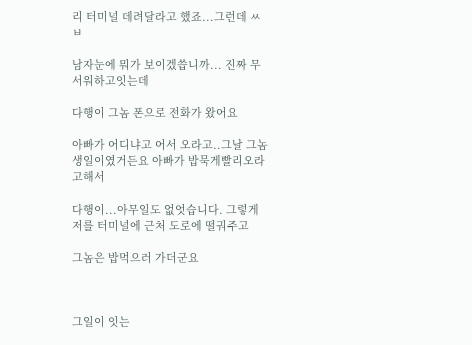리 터미널 데려달라고 했죠...그런데 ㅆㅂ

남자눈에 뭐가 보이겠씁니까... 진짜 무서워하고잇는데

다행이 그놈 폰으로 전화가 왔어요

아빠가 어디냐고 어서 오라고..그날 그놈 생일이였거든요 아빠가 밥묵게빨리오라고해서

다행이...아무일도 없엇습니다. 그렇게 저를 터미널에 근처 도로에 떨궈주고

그놈은 밥먹으러 가더군요



그일이 잇는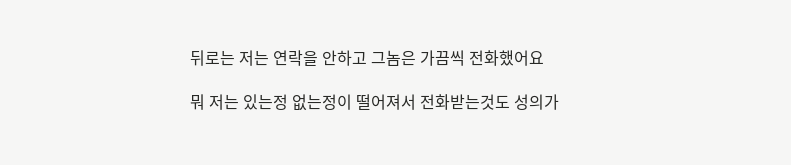뒤로는 저는 연락을 안하고 그놈은 가끔씩 전화했어요

뭐 저는 있는정 없는정이 떨어져서 전화받는것도 성의가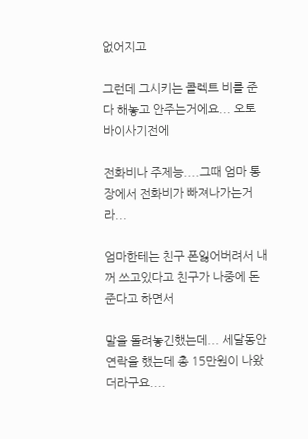없어지고

그런데 그시키는 콜렉트 비를 준다 해놓고 안주는거에요... 오토바이사기전에

전화비나 주제능....그때 엄마 통장에서 전화비가 빠져나가는거라...

엄마한테는 친구 폰잃어버려서 내꺼 쓰고있다고 친구가 나중에 돈준다고 하면서

말을 돌려놓긴했는데... 세달동안 연락을 했는데 총 15만원이 나왔더라구요....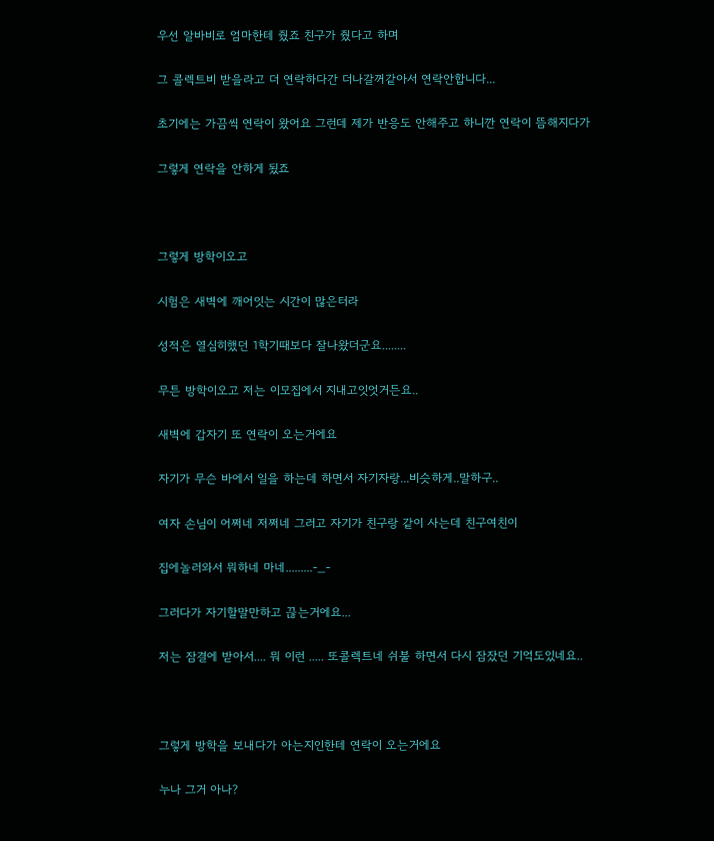우선 알바비로 엄마한테 줬죠 친구가 줬다고 하며

그 콜렉트비 받을라고 더 연락하다간 더나갈꺼같아서 연락안합니다...

초기에는 가끔씩 연락이 왔어요 그런데 제가 반응도 안해주고 하니깐 연락이 뜸해지다가

그렇게 연락을 안하게 됬죠



그렇게 방학이오고

시험은 새벽에 깨어잇는 시간이 많은터라

성적은 열심히했던 1학기때보다 잘나왔더군요........

무튼 방학이오고 저는 이모집에서 지내고잇엇거든요..

새벽에 갑자기 또 연락이 오는거에요

자기가 무슨 바에서 일을 하는데 하면서 자기자랑...비슷하게..말하구..

여자 손님이 어쩌네 저쩌네 그러고 자기가 친구랑 같이 사는데 친구여친이

집에놀러와서 뭐하네 마네.........-_-

그러다가 자기할말만하고 끊는거에요...

저는 잠결에 받아서.... 뭐 이런 ..... 또콜렉트네 쉬불 하면서 다시 잠잤던 기억도있네요..



그렇게 방학을 보내다가 아는지인한테 연락이 오는거에요

누나 그거 아나?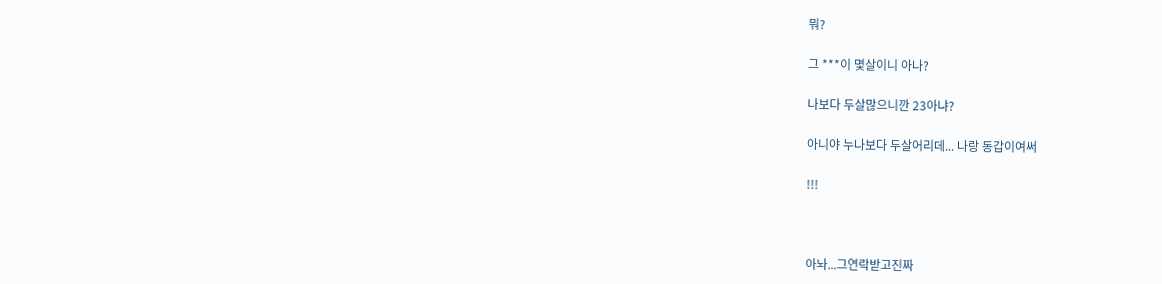뭐?

그 ***이 몇살이니 아나?

나보다 두살많으니깐 23아냐?

아니야 누나보다 두살어리데... 나랑 동갑이여써

!!!



아놔...그연락받고진짜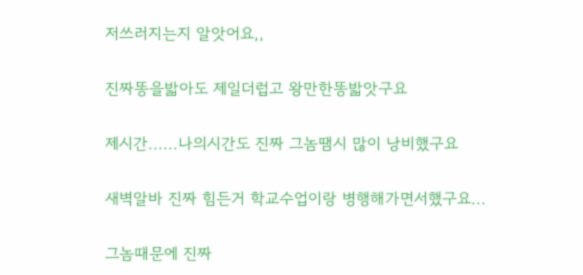저쓰러지는지 알앗어요,,

진짜똥을밟아도 제일더럽고 왕만한똥밟앗구요

제시간......나의시간도 진짜 그놈땜시 많이 낭비했구요

새벽알바 진짜 힘든거 학교수업이랑 병행해가면서했구요...

그놈때문에 진짜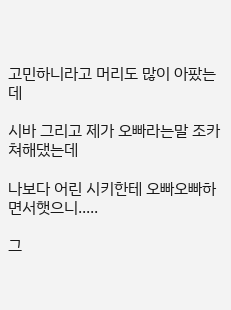고민하니라고 머리도 많이 아팠는데

시바 그리고 제가 오빠라는말 조카 쳐해댔는데

나보다 어린 시키한테 오빠오빠하면서햇으니.....

그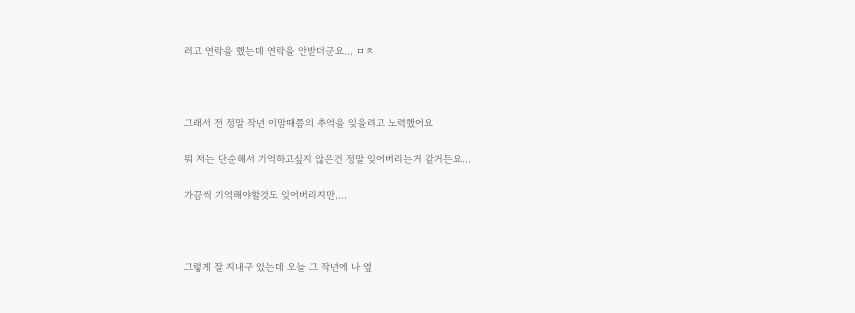러고 연락을 했는데 연락을 안받더군요... ㅁㅊ



그래서 전 정말 작년 이맘때쯤의 추억을 잊을려고 노력했어요

뭐 저는 단순해서 기억하고싶지 않은건 정말 잊어버리는거 같거든요...

가끔씩 기억해야할것도 잊어버리지만....



그렇게 잘 지내구 있는데 오늘 그 작년에 나 옆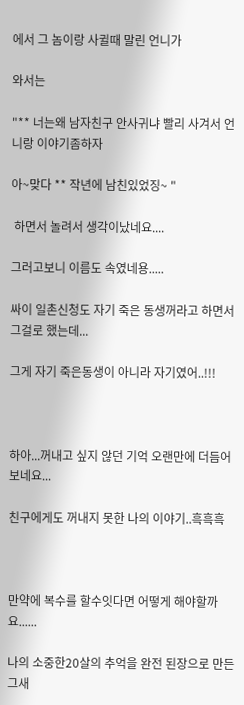에서 그 놈이랑 사귈때 말린 언니가

와서는

"** 너는왜 남자친구 안사귀냐 빨리 사겨서 언니랑 이야기좀하자

아~맞다 ** 작년에 남친있었징~ "

 하면서 놀려서 생각이났네요....

그러고보니 이름도 속였네용.....

싸이 일촌신청도 자기 죽은 동생꺼라고 하면서 그걸로 했는데...

그게 자기 죽은동생이 아니라 자기였어..!!!



하아...꺼내고 싶지 않던 기억 오랜만에 더듬어보네요...

친구에게도 꺼내지 못한 나의 이야기..흑흑흑



만약에 복수를 할수잇다면 어떻게 해야할까요......

나의 소중한20살의 추억을 완전 된장으로 만든 그새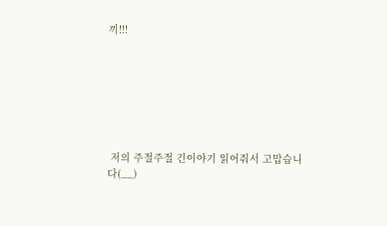끼!!!







 저의 주절주절 긴이야기 읽어줘서 고맙습니다(__)